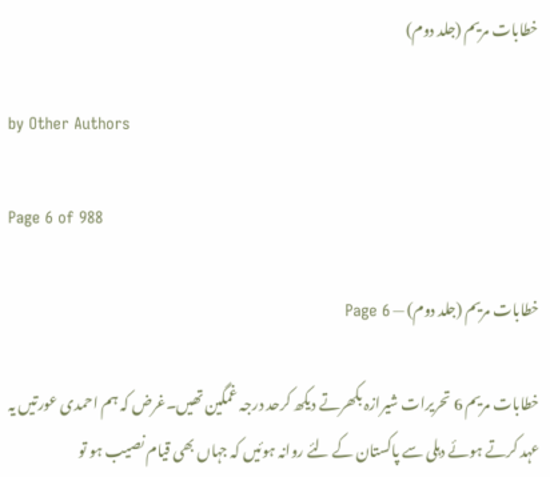خطابات مریم (جلد دوم)

by Other Authors

Page 6 of 988

خطابات مریم (جلد دوم) — Page 6

خطابات مریم 6 تحریرات شیرازہ بکھرتے دیکھ کرحد درجہ غمگین تھیں۔غرض کہ ہم احمدی عورتیں یہ عہد کرتے ہوئے دہلی سے پاکستان کے لئے روانہ ہوئیں کہ جہاں بھی قیام نصیب ہو تو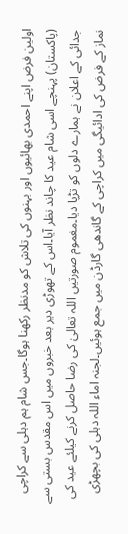اولین فرض اپنے احمدی بھائیوں اور بہنوں کی تلاش کو مدنظر رکھنا ہوگا۔جس شام ہم دہلی سے کراچی (پاکستان) پہنچے اسی شام عید کا چاند نظر آیا۔اس کے تھوڑی دیر بعد خبروں میں اس مقدس بستی سے جدائی کے اعلان نے ہمارے دلوں کو تڑپا دیا۔مغموم صورتیں اللہ تعالیٰ کی رضا حاصل کرنے کیلئے عید کی نماز کے فرض کی ادائیگی میں کراچی کے گاندھی گارڈن میں جمع ہوئیں۔لجنہ اماء اللہ دہلی کی بچھڑی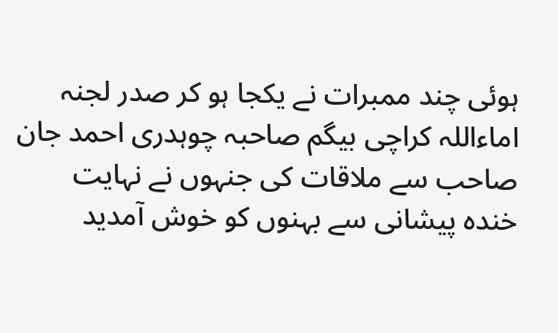ہوئی چند ممبرات نے یکجا ہو کر صدر لجنہ اماءاللہ کراچی بیگم صاحبہ چوہدری احمد جان صاحب سے ملاقات کی جنہوں نے نہایت خندہ پیشانی سے بہنوں کو خوش آمدید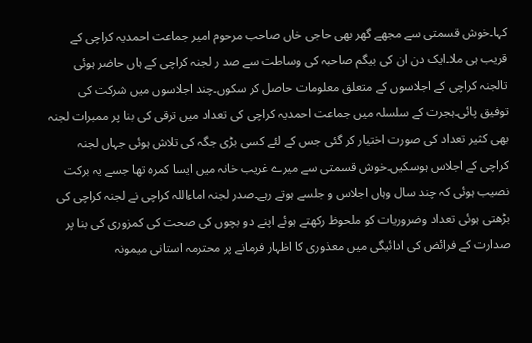کہا۔خوش قسمتی سے مجھے گھر بھی حاجی خاں صاحب مرحوم امیر جماعت احمدیہ کراچی کے قریب ہی ملا۔ایک دن ان کی بیگم صاحبہ کی وساطت سے صد ر لجنہ کراچی کے ہاں حاضر ہوئی تالجنہ کراچی کے اجلاسوں کے متعلق معلومات حاصل کر سکوں۔چند اجلاسوں میں شرکت کی توفیق پائی۔ہجرت کے سلسلہ میں جماعت احمدیہ کراچی کی تعداد میں ترقی کی بنا پر ممبرات لجنہ بھی کثیر تعداد کی صورت اختیار کر گئی جس کے لئے کسی بڑی جگہ کی تلاش ہوئی جہاں لجنہ کراچی کے اجلاس ہوسکیں۔خوش قسمتی سے میرے غریب خانہ میں ایسا کمرہ تھا جسے یہ برکت نصیب ہوئی کہ چند سال وہاں اجلاس و جلسے ہوتے رہے۔صدر لجنہ اماءاللہ کراچی نے لجنہ کراچی کی بڑھتی ہوئی تعداد وضروریات کو ملحوظ رکھتے ہوئے اپنے دو بچوں کی صحت کی کمزوری کی بنا پر صدارت کے فرائض کی ادائیگی میں معذوری کا اظہار فرمانے پر محترمہ استانی میمونہ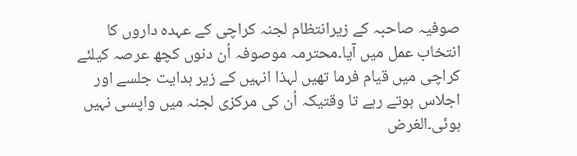صوفیہ صاحبہ کے زیرانتظام لجنہ کراچی کے عہدہ داروں کا انتخاب عمل میں آیا۔محترمہ موصوفہ اُن دنوں کچھ عرصہ کیلئے کراچی میں قیام فرما تھیں لہذا انہیں کے زیر ہدایت جلسے اور اجلاس ہوتے رہے تا وقتیکہ اُن کی مرکزی لجنہ میں واپسی نہیں ہوئی۔الغرض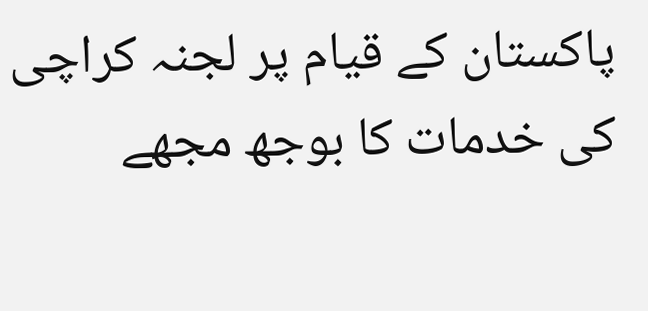پاکستان کے قیام پر لجنہ کراچی کی خدمات کا بوجھ مجھے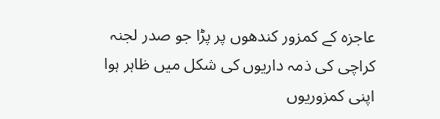عاجزہ کے کمزور کندھوں پر پڑا جو صدر لجنہ کراچی کی ذمہ داریوں کی شکل میں ظاہر ہوا اپنی کمزوریوں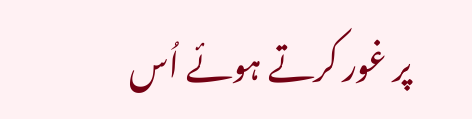پر غور کرتے ہوئے اُس